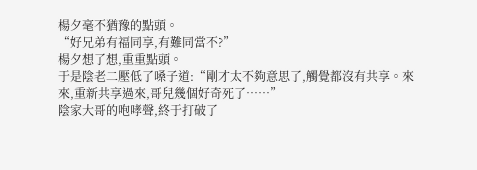楊夕毫不猶豫的點頭。
“好兄弟有福同享,有難同當不?”
楊夕想了想,重重點頭。
于是陰老二壓低了嗓子道:“剛才太不夠意思了,觸覺都沒有共享。來來,重新共享過來,哥兒幾個好奇死了……”
陰家大哥的咆哮聲,終于打破了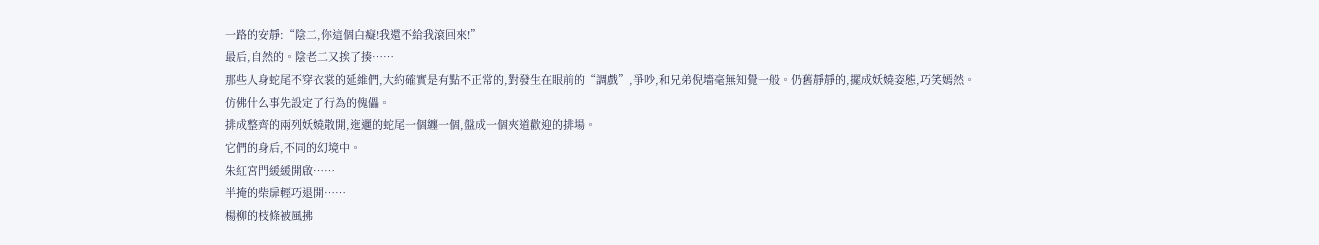一路的安靜:“陰二,你這個白癡!我還不給我滾回來!”
最后,自然的。陰老二又挨了揍……
那些人身蛇尾不穿衣裳的延維們,大約確實是有點不正常的,對發生在眼前的“調戲”,爭吵,和兄弟倪墻毫無知覺一般。仍舊靜靜的,擺成妖嬈姿態,巧笑嫣然。
仿佛什么事先設定了行為的傀儡。
排成整齊的兩列妖嬈散開,迤邐的蛇尾一個纏一個,盤成一個夾道歡迎的排場。
它們的身后,不同的幻境中。
朱紅宮門緩緩開啟……
半掩的柴扉輕巧退開……
楊柳的枝條被風拂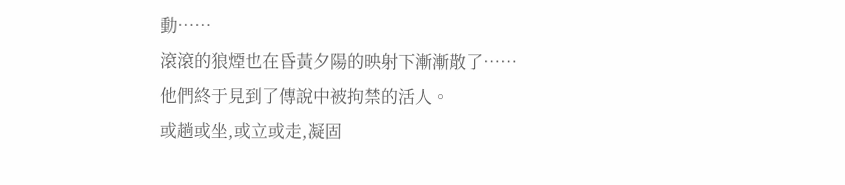動……
滾滾的狼煙也在昏黃夕陽的映射下漸漸散了……
他們終于見到了傳說中被拘禁的活人。
或趟或坐,或立或走,凝固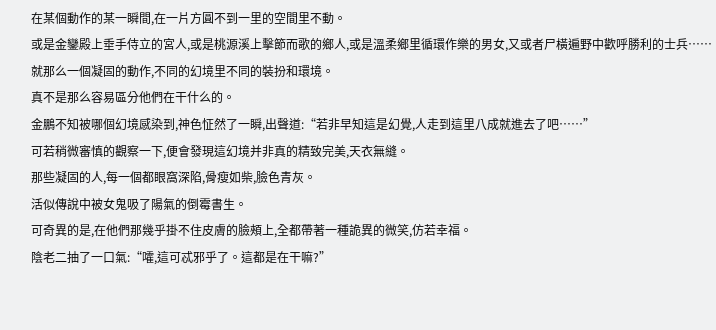在某個動作的某一瞬間,在一片方圓不到一里的空間里不動。
或是金鑾殿上垂手侍立的宮人,或是桃源溪上擊節而歌的鄉人,或是溫柔鄉里循環作樂的男女,又或者尸橫遍野中歡呼勝利的士兵……
就那么一個凝固的動作,不同的幻境里不同的裝扮和環境。
真不是那么容易區分他們在干什么的。
金鵬不知被哪個幻境感染到,神色怔然了一瞬,出聲道:“若非早知這是幻覺,人走到這里八成就進去了吧……”
可若稍微審慎的觀察一下,便會發現這幻境并非真的精致完美,天衣無縫。
那些凝固的人,每一個都眼窩深陷,骨瘦如柴,臉色青灰。
活似傳說中被女鬼吸了陽氣的倒霉書生。
可奇異的是,在他們那幾乎掛不住皮膚的臉頰上,全都帶著一種詭異的微笑,仿若幸福。
陰老二抽了一口氣:“嚯,這可忒邪乎了。這都是在干嘛?”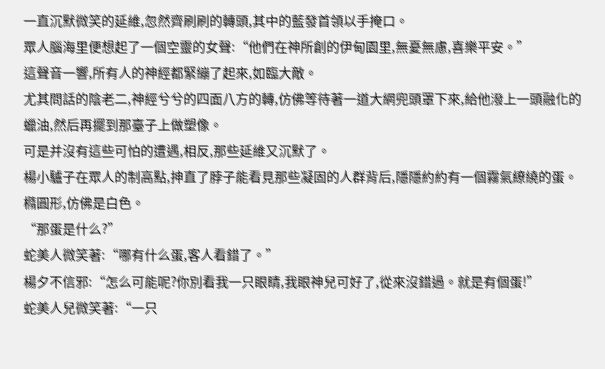一直沉默微笑的延維,忽然齊刷刷的轉頭,其中的藍發首領以手掩口。
眾人腦海里便想起了一個空靈的女聲:“他們在神所創的伊甸園里,無憂無慮,喜樂平安。”
這聲音一響,所有人的神經都緊繃了起來,如臨大敵。
尤其問話的陰老二,神經兮兮的四面八方的轉,仿佛等待著一道大網兜頭罩下來,給他潑上一頭融化的蠟油,然后再擺到那臺子上做塑像。
可是并沒有這些可怕的遭遇,相反,那些延維又沉默了。
楊小驢子在眾人的制高點,抻直了脖子能看見那些凝固的人群背后,隱隱約約有一個霧氣繚繞的蛋。橢圓形,仿佛是白色。
“那蛋是什么?”
蛇美人微笑著:“哪有什么蛋,客人看錯了。”
楊夕不信邪:“怎么可能呢?你別看我一只眼睛,我眼神兒可好了,從來沒錯過。就是有個蛋!”
蛇美人兒微笑著:“一只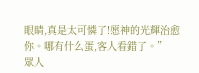眼睛,真是太可憐了!愿神的光輝治愈你。哪有什么蛋,客人看錯了。”
眾人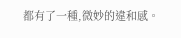都有了一種,微妙的違和感。